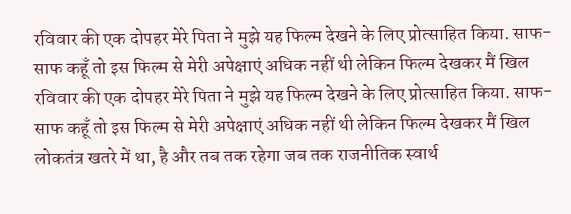रविवार की एक दोपहर मेरे पिता ने मुझे यह फिल्म देखने के लिए प्रोत्साहित किया. साफ-साफ कहूँ तो इस फिल्म से मेरी अपेक्षाएं अधिक नहीं थी लेकिन फिल्म देखकर मैं खिल
रविवार की एक दोपहर मेरे पिता ने मुझे यह फिल्म देखने के लिए प्रोत्साहित किया. साफ-साफ कहूँ तो इस फिल्म से मेरी अपेक्षाएं अधिक नहीं थी लेकिन फिल्म देखकर मैं खिल
लोकतंत्र खतरे में था, है और तब तक रहेगा जब तक राजनीतिक स्वार्थ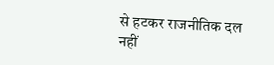से हटकर राजनीतिक दल नहीं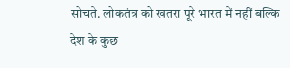सोचते. लोकतंत्र को खतरा पूरे भारत में नहीं बल्कि देश के कुछ